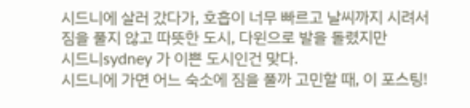시드니에 살러 갔다가, 호흡이 너무 빠르고 날씨까지 시려서 짐을 풀지 않고 따뜻한 도시, 다윈으로 발을 돌렸지만
시드니sydney 가 이쁜 도시인건 맞다.
시드니에 가면 어느 숙소에 짐을 풀까 고민할 때, 이 포스팅!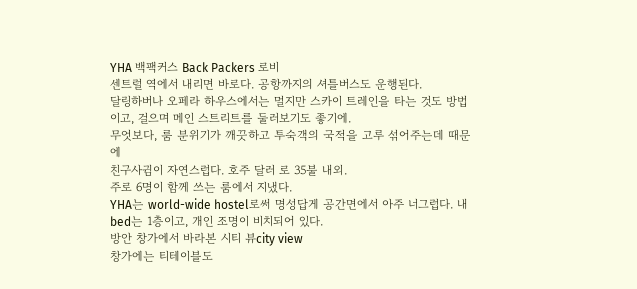YHA 백팩커스 Back Packers 로비
센트럴 역에서 내리면 바로다. 공항까지의 셔틀버스도 운행된다.
달링하버나 오페라 하우스에서는 멀지만 스카이 트레인을 타는 것도 방법이고, 걸으며 메인 스트리트를 둘러보기도 좋기에.
무엇보다, 룸 분위기가 깨끗하고 투숙객의 국적을 고루 섞어주는데 때문에
친구사귐이 자연스럽다. 호주 달러 로 35불 내외.
주로 6명이 함께 쓰는 룸에서 지냈다.
YHA는 world-wide hostel로써 명성답게 공간면에서 아주 너그럽다. 내 bed는 1층이고, 개인 조명이 비치되어 있다.
방안 창가에서 바라본 시티 뷰city view
창가에는 티테이블도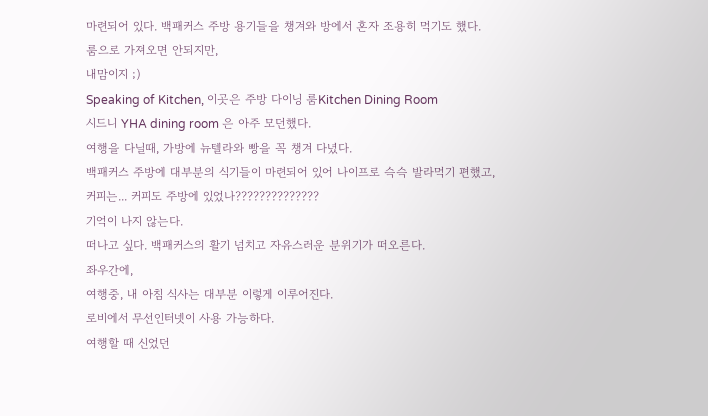마련되어 있다. 백패커스 주방 용기들을 챙겨와 방에서 혼자 조용히 먹기도 했다.
룸으로 가져오면 안되지만,
내맘이지 ;)
Speaking of Kitchen, 이곳은 주방 다이닝 룸Kitchen Dining Room
시드니 YHA dining room 은 아주 모던했다.
여행을 다닐때, 가방에 뉴텔라와 빵을 꼭 챙겨 다녔다.
백패커스 주방에 대부분의 식기들이 마련되어 있어 나이프로 슥슥 발라먹기 편했고,
커피는... 커피도 주방에 있었나??????????????
기억이 나지 않는다.
떠나고 싶다. 백패커스의 활기 넘치고 자유스러운 분위기가 떠오른다.
좌우간에,
여행중, 내 아침 식사는 대부분 이렇게 이루어진다.
로비에서 무선인터넷이 사용 가능하다.
여행할 때 신었던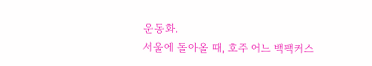운동화.
서울에 돌아올 때, 호주 어느 백팩커스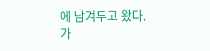에 남겨두고 왔다.
가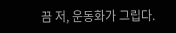끔 저, 운동화가 그립다.